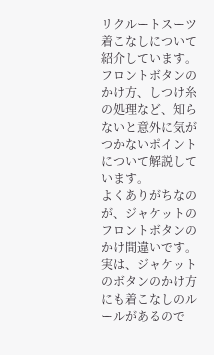リクルートスーツ 着こなしについて紹介しています。フロントボタンのかけ方、しつけ糸の処理など、知らないと意外に気がつかないポイントについて解説しています。
よくありがちなのが、ジャケットのフロントボタンのかけ間違いです。実は、ジャケットのボタンのかけ方にも着こなしのルールがあるので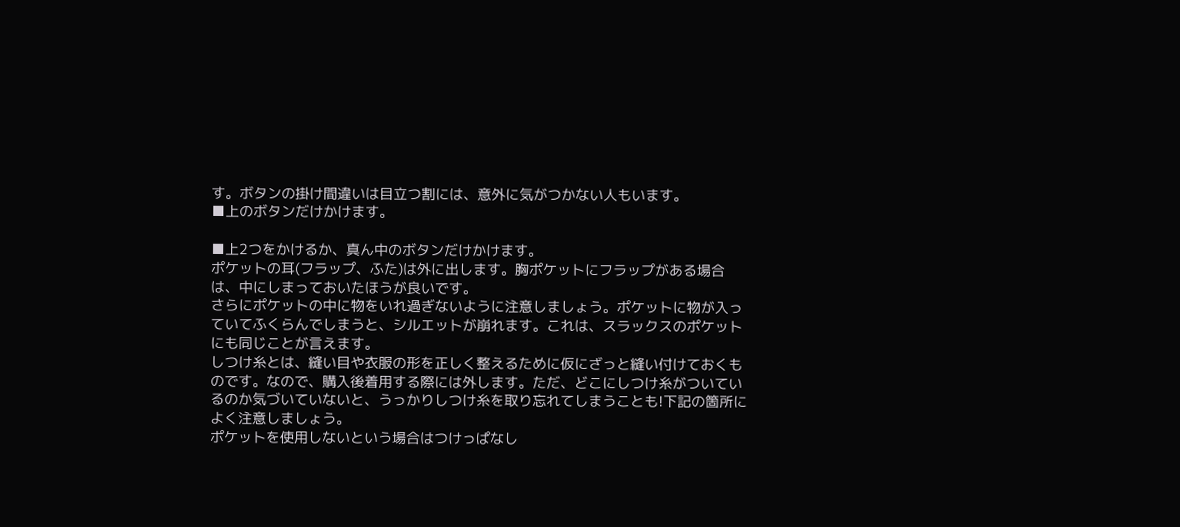す。ボタンの掛け間違いは目立つ割には、意外に気がつかない人もいます。
■上のボタンだけかけます。

■上2つをかけるか、真ん中のボタンだけかけます。
ポケットの耳(フラップ、ふた)は外に出します。胸ポケットにフラップがある場合は、中にしまっておいたほうが良いです。
さらにポケットの中に物をいれ過ぎないように注意しましょう。ポケットに物が入っていてふくらんでしまうと、シルエットが崩れます。これは、スラックスのポケットにも同じことが言えます。
しつけ糸とは、縫い目や衣服の形を正しく整えるために仮にざっと縫い付けておくものです。なので、購入後着用する際には外します。ただ、どこにしつけ糸がついているのか気づいていないと、うっかりしつけ糸を取り忘れてしまうことも!下記の箇所によく注意しましょう。
ポケットを使用しないという場合はつけっぱなし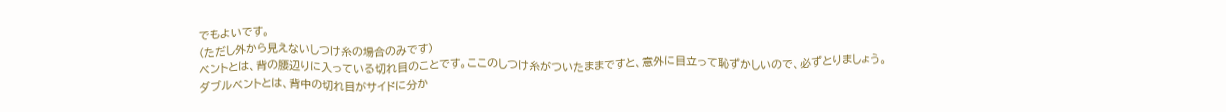でもよいです。
(ただし外から見えないしつけ糸の場合のみです)
ベントとは、背の腰辺りに入っている切れ目のことです。ここのしつけ糸がついたままですと、意外に目立って恥ずかしいので、必ずとりましょう。
ダブルベントとは、背中の切れ目がサイドに分か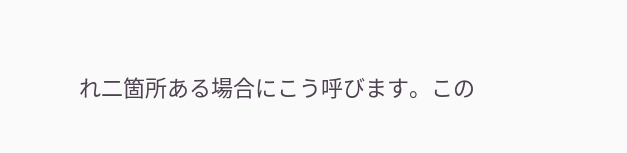れ二箇所ある場合にこう呼びます。この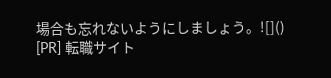場合も忘れないようにしましょう。![]()
[PR] 転職サイト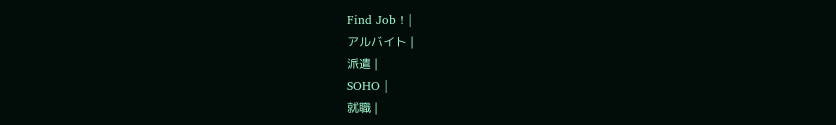Find Job ! |
アルバイト |
派遣 |
SOHO |
就職 |